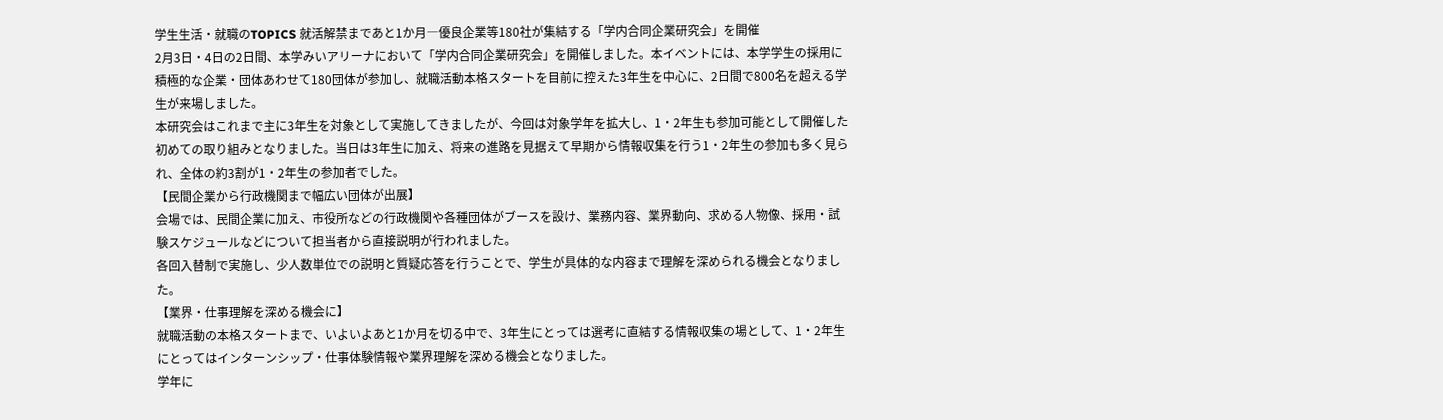学生生活・就職のTOPICS 就活解禁まであと1か月―優良企業等180社が集結する「学内合同企業研究会」を開催
2月3日・4日の2日間、本学みいアリーナにおいて「学内合同企業研究会」を開催しました。本イベントには、本学学生の採用に積極的な企業・団体あわせて180団体が参加し、就職活動本格スタートを目前に控えた3年生を中心に、2日間で800名を超える学生が来場しました。
本研究会はこれまで主に3年生を対象として実施してきましたが、今回は対象学年を拡大し、1・2年生も参加可能として開催した初めての取り組みとなりました。当日は3年生に加え、将来の進路を見据えて早期から情報収集を行う1・2年生の参加も多く見られ、全体の約3割が1・2年生の参加者でした。
【民間企業から行政機関まで幅広い団体が出展】
会場では、民間企業に加え、市役所などの行政機関や各種団体がブースを設け、業務内容、業界動向、求める人物像、採用・試験スケジュールなどについて担当者から直接説明が行われました。
各回入替制で実施し、少人数単位での説明と質疑応答を行うことで、学生が具体的な内容まで理解を深められる機会となりました。
【業界・仕事理解を深める機会に】
就職活動の本格スタートまで、いよいよあと1か月を切る中で、3年生にとっては選考に直結する情報収集の場として、1・2年生にとってはインターンシップ・仕事体験情報や業界理解を深める機会となりました。
学年に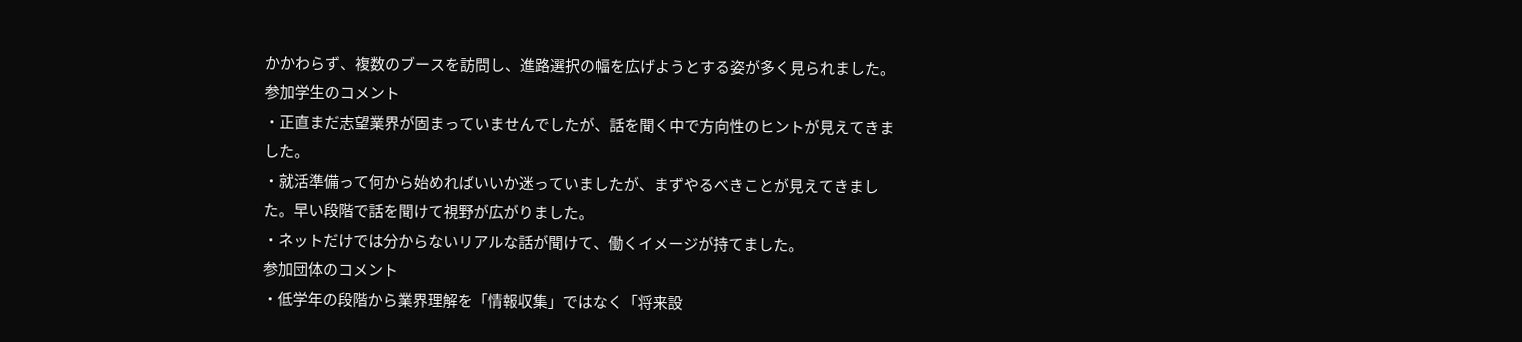かかわらず、複数のブースを訪問し、進路選択の幅を広げようとする姿が多く見られました。
参加学生のコメント
・正直まだ志望業界が固まっていませんでしたが、話を聞く中で方向性のヒントが見えてきました。
・就活準備って何から始めればいいか迷っていましたが、まずやるべきことが見えてきました。早い段階で話を聞けて視野が広がりました。
・ネットだけでは分からないリアルな話が聞けて、働くイメージが持てました。
参加団体のコメント
・低学年の段階から業界理解を「情報収集」ではなく「将来設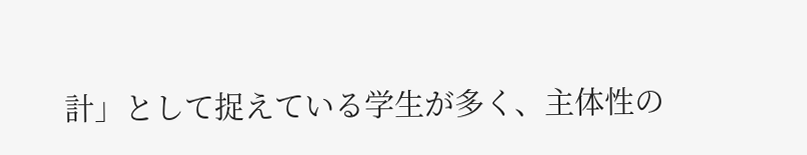計」として捉えている学生が多く、主体性の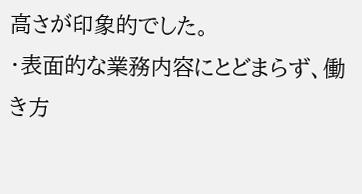高さが印象的でした。
・表面的な業務内容にとどまらず、働き方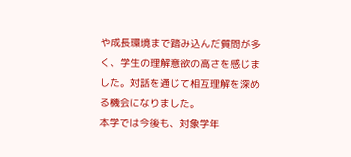や成長環境まで踏み込んだ質問が多く、学生の理解意欲の高さを感じました。対話を通じて相互理解を深める機会になりました。
本学では今後も、対象学年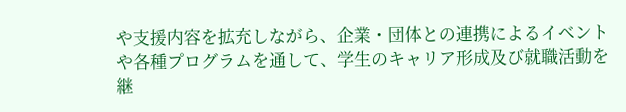や支援内容を拡充しながら、企業・団体との連携によるイベントや各種プログラムを通して、学生のキャリア形成及び就職活動を継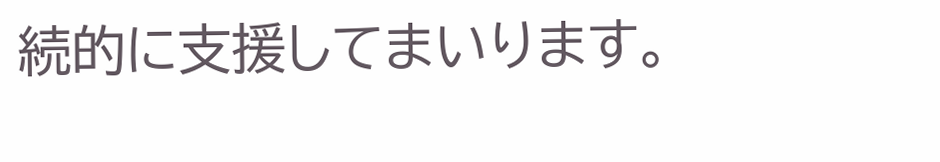続的に支援してまいります。